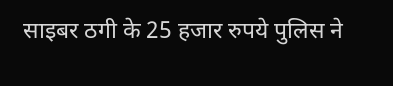साइबर ठगी के 25 हजार रुपये पुलिस ने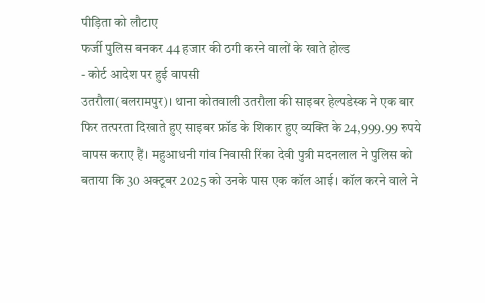पीड़िता को लौटाए
फर्जी पुलिस बनकर 44 हजार की ठगी करने वालों के खाते होल्ड
- कोर्ट आदेश पर हुई वापसी
उतरौला(बलरामपुर)। थाना कोतवाली उतरौला की साइबर हेल्पडेस्क ने एक बार फिर तत्परता दिखाते हुए साइबर फ्रॉड के शिकार हुए व्यक्ति के 24,999.99 रुपये वापस कराए हैं। महुआधनी गांव निवासी रिंका देवी पुत्री मदनलाल ने पुलिस को बताया कि 30 अक्टूबर 2025 को उनके पास एक कॉल आई। कॉल करने वाले ने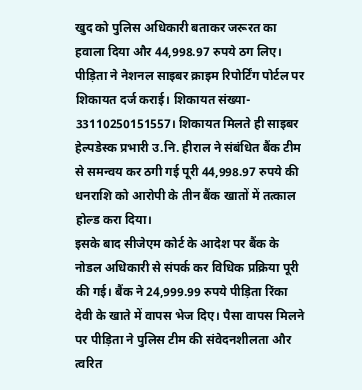खुद को पुलिस अधिकारी बताकर जरूरत का हवाला दिया और 44,998.97 रुपये ठग लिए।
पीड़िता ने नेशनल साइबर क्राइम रिपोर्टिंग पोर्टल पर शिकायत दर्ज कराई। शिकायत संख्या- 33110250151557। शिकायत मिलते ही साइबर हेल्पडेस्क प्रभारी उ.नि. हीराल ने संबंधित बैंक टीम से समन्वय कर ठगी गई पूरी 44,998.97 रुपये की धनराशि को आरोपी के तीन बैंक खातों में तत्काल होल्ड करा दिया।
इसके बाद सीजेएम कोर्ट के आदेश पर बैंक के नोडल अधिकारी से संपर्क कर विधिक प्रक्रिया पूरी की गई। बैंक ने 24,999.99 रुपये पीड़िता रिंका देवी के खाते में वापस भेज दिए। पैसा वापस मिलने पर पीड़िता ने पुलिस टीम की संवेदनशीलता और त्वरित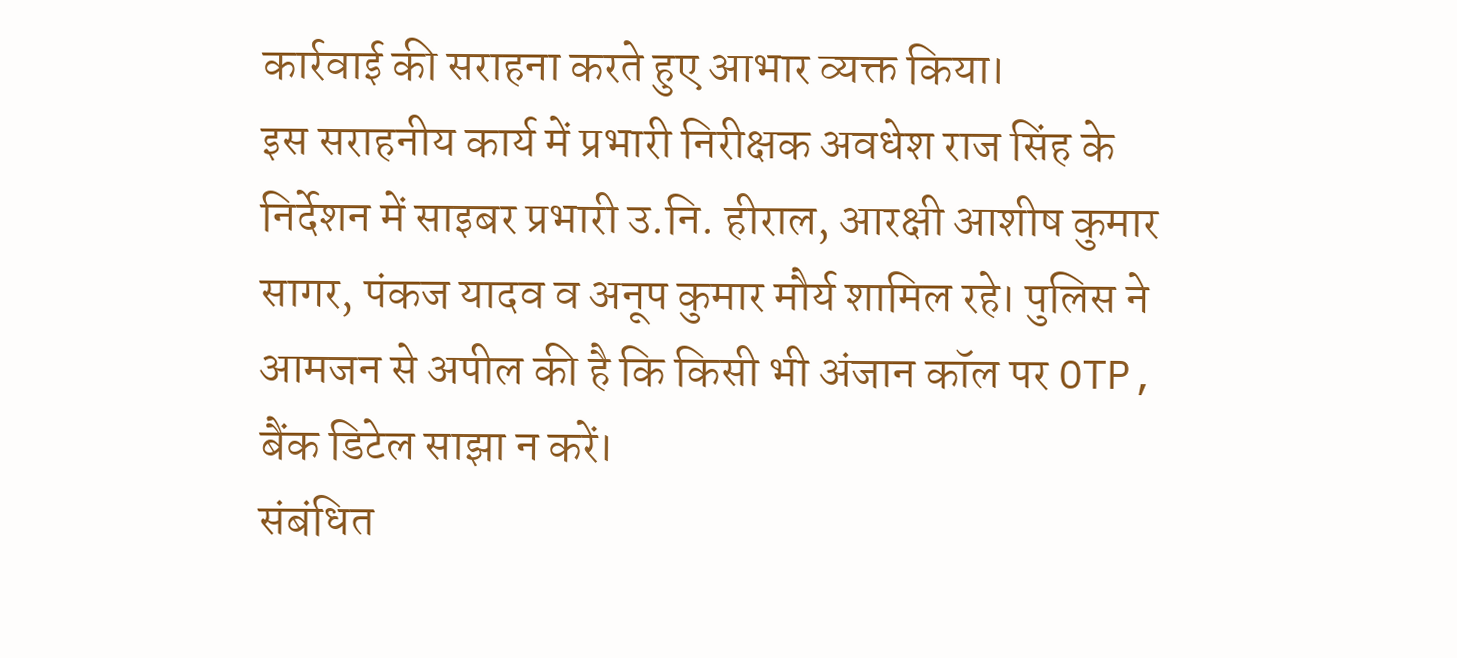कार्रवाई की सराहना करते हुए आभार व्यक्त किया।
इस सराहनीय कार्य में प्रभारी निरीक्षक अवधेश राज सिंह के निर्देशन में साइबर प्रभारी उ.नि. हीराल, आरक्षी आशीष कुमार सागर, पंकज यादव व अनूप कुमार मौर्य शामिल रहे। पुलिस ने आमजन से अपील की है कि किसी भी अंजान कॉल पर OTP, बैंक डिटेल साझा न करें।
संबंधित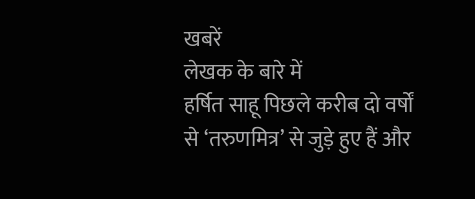खबरें
लेखक के बारे में
हर्षित साहू पिछले करीब दो वर्षों से ‘तरुणमित्र’ से जुड़े हुए हैं और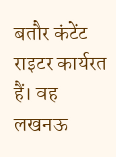बतौर कंटेंट राइटर कार्यरत हैं। वह लखनऊ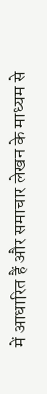में आधारित हैं और समाचार लेखन के माध्यम से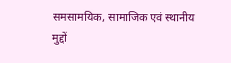समसामयिक, सामाजिक एवं स्थानीय मुद्दों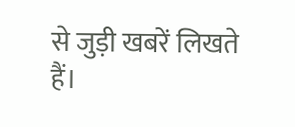से जुड़ी खबरें लिखते हैं।